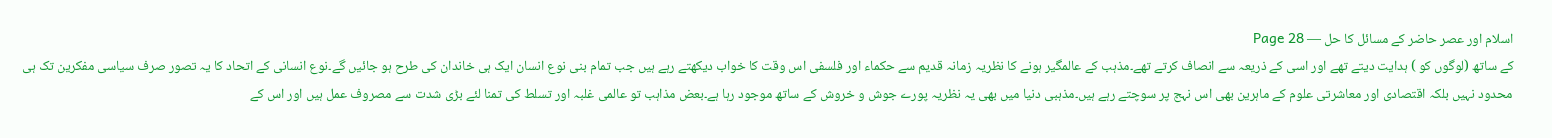اسلام اور عصر حاضر کے مسائل کا حل — Page 28
کے ساتھ (لوگوں کو ) ہدایت دیتے تھے اور اسی کے ذریعہ سے انصاف کرتے تھے۔مذہب کے عالمگیر ہونے کا نظریہ زمانہ قدیم سے حکماء اور فلسفی اس وقت کا خواب دیکھتے رہے ہیں جب تمام بنی نوع انسان ایک ہی خاندان کی طرح ہو جائیں گے۔نوع انسانی کے اتحاد کا یہ تصور صرف سیاسی مفکرین تک ہی محدود نہیں بلکہ اقتصادی اور معاشرتی علوم کے ماہرین بھی اس نہج پر سوچتے رہے ہیں۔مذہبی دنیا میں بھی یہ نظریہ پورے جوش و خروش کے ساتھ موجود رہا ہے۔بعض مذاہب تو عالمی غلبہ اور تسلط کی تمنا لئے بڑی شدت سے مصروف عمل ہیں اور اس کے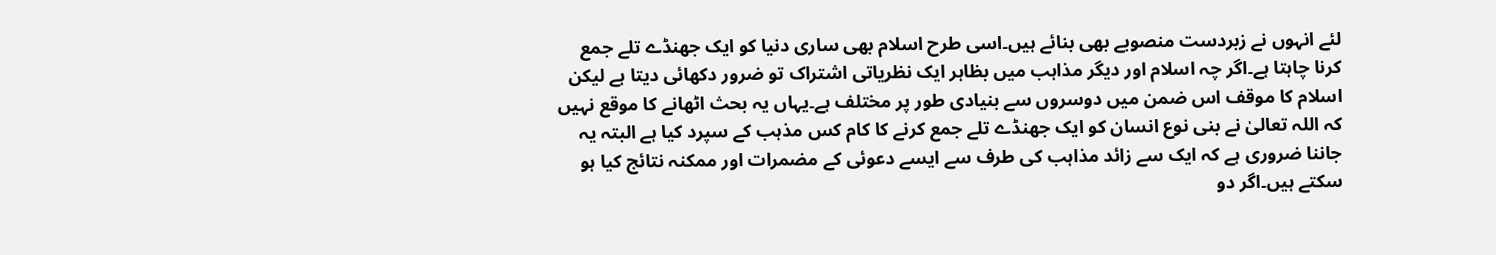لئے انہوں نے زبردست منصوبے بھی بنائے ہیں۔اسی طرح اسلام بھی ساری دنیا کو ایک جھنڈے تلے جمع کرنا چاہتا ہے۔اگر چہ اسلام اور دیگر مذاہب میں بظاہر ایک نظریاتی اشتراک تو ضرور دکھائی دیتا ہے لیکن اسلام کا موقف اس ضمن میں دوسروں سے بنیادی طور پر مختلف ہے۔یہاں یہ بحث اٹھانے کا موقع نہیں کہ اللہ تعالیٰ نے بنی نوع انسان کو ایک جھنڈے تلے جمع کرنے کا کام کس مذہب کے سپرد کیا ہے البتہ یہ جاننا ضروری ہے کہ ایک سے زائد مذاہب کی طرف سے ایسے دعوئی کے مضمرات اور ممکنہ نتائج کیا ہو سکتے ہیں۔اگر دو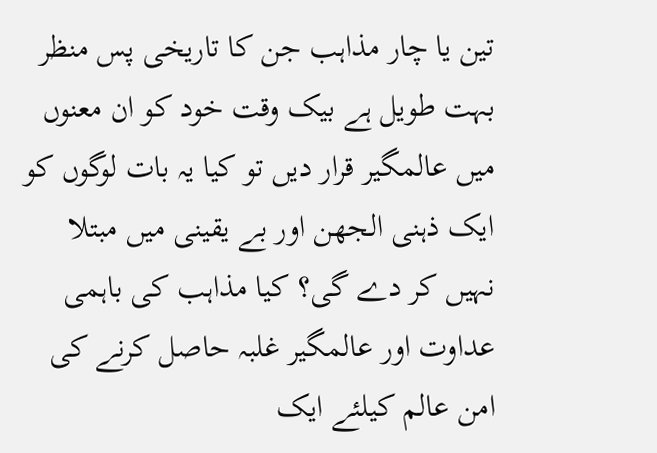تین یا چار مذاہب جن کا تاریخی پس منظر بہت طویل ہے بیک وقت خود کو ان معنوں میں عالمگیر قرار دیں تو کیا یہ بات لوگوں کو ایک ذہنی الجھن اور بے یقینی میں مبتلا نہیں کر دے گی؟ کیا مذاہب کی باہمی عداوت اور عالمگیر غلبہ حاصل کرنے کی امن عالم کیلئے ایک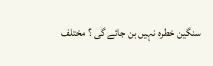سنگین خطرہ نہیں بن جائے گی ؟ مختلف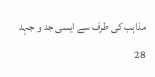مذاہب کی طرف سے ایسی جد و جہد 28